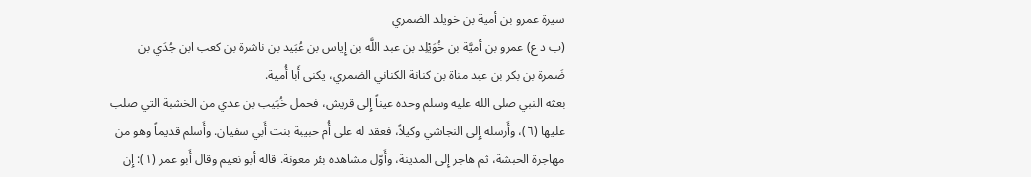سيرة عمرو بن أمية بن خويلد الضمري
(ب د ع) عمرو بن أميَّة بن خُوَيْلِد بن عبد اللَّه بن إِياس بن عُبَيد بن ناشرة بن كعب ابن جُدَي بن ضَمرة بن بكر بن عبد مناة بن كنانة الكناني الضمري، يكنى أَبا أُمية.
بعثه النبي صلى الله عليه وسلم وحده عيناً إِلى قريش، فحمل خُبَيب بن عدي من الخشبة التي صلب عليها (٦)، وأَرسله إِلى النجاشي وكيلاً، فعقد له على أُم حبيبة بنت أَبي سفيان. وأَسلم قديماً وهو من مهاجرة الحبشة، ثم هاجر إِلى المدينة، وأَوّل مشاهده بئر معونة. قاله أبو نعيم وقال أَبو عمر (١): إِن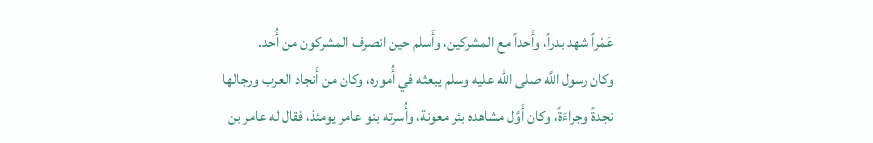عَمْراً شهد بدراً، وأَحداً مع المشركين، وأَسلم حين انصرف المشركون من أُحد.
وكان رسول اللَّه صلى الله عليه وسلم يبعثه في أُموره، وكان من أَنجاد العرب ورجالها نجدةً وجراءَةً، وكان أَوَّل مشاهده بئر معونة، وأُسرته بنو عامر يومئذ، فقال له عامر بن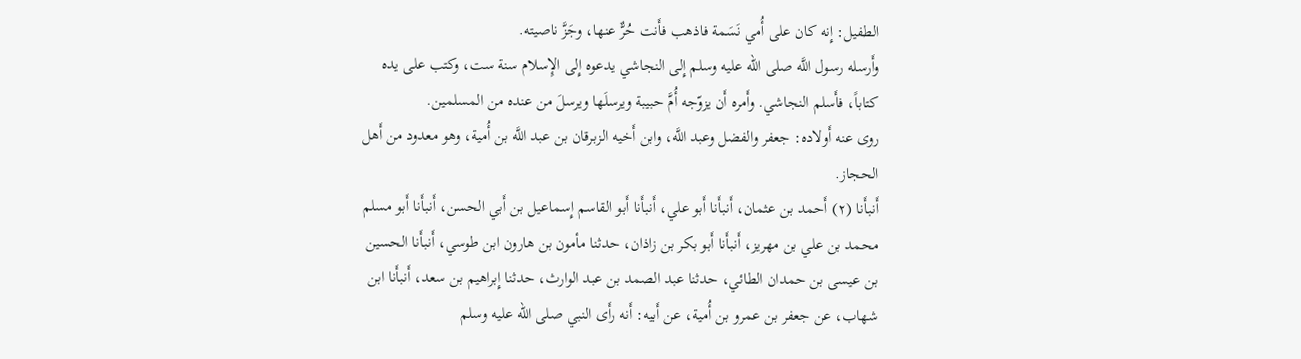الطفيل: إِنه كان على أُمي نَسَمة فاذهب فأَنت حُرٌّ عنها، وجَزَّ ناصيته.
وأَرسله رسول اللَّه صلى الله عليه وسلم إِلى النجاشي يدعوه إِلى الإِسلام سنة ست، وكتب على يده كتاباً، فأَسلم النجاشي. وأَمره أَن يزوّجه أُمَّ حبيبة ويرسلَها ويرسلَ من عنده من المسلمين.
روى عنه أَولاده: جعفر والفضل وعبد اللَّه، وابن أَخيه الزبرقان بن عبد اللَّه بن أُمية، وهو معدود من أَهل الحجاز.
أَنبأَنا (٢) أَحمد بن عثمان، أَنبأَنا أَبو علي، أَنبأَنا أَبو القاسم إِسماعيل بن أَبي الحسن، أَنبأَنا أَبو مسلم محمد بن علي بن مهريز، أَنبأَنا أَبو بكر بن زاذان، حدثنا مأمون بن هارون ابن طوسي، أَنبأَنا الحسين بن عيسى بن حمدان الطائي، حدثنا عبد الصمد بن عبد الوارث، حدثنا إِبراهيم بن سعد، أَنبأَنا ابن شهاب، عن جعفر بن عمرو بن أُمية، عن أَبيه: أَنه رأَى النبي صلى الله عليه وسلم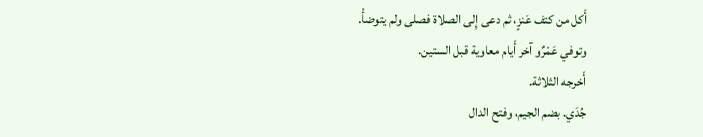أَكل من كتف عَنزٍ، ثم دعى إِلى الصلاة فصلى ولم يتوضأْ.
وتوفي عَمْرٌو آخر أَيام معاوية قبل الستين.
أَخرجه الثلاثة.
جُدَي. بضم الجيم، وفتح الدال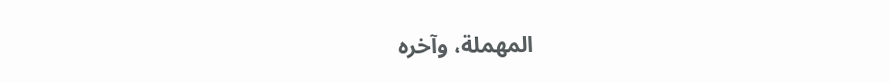المهملة، وآخره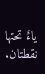ياءٌ تحتها نقطتان.